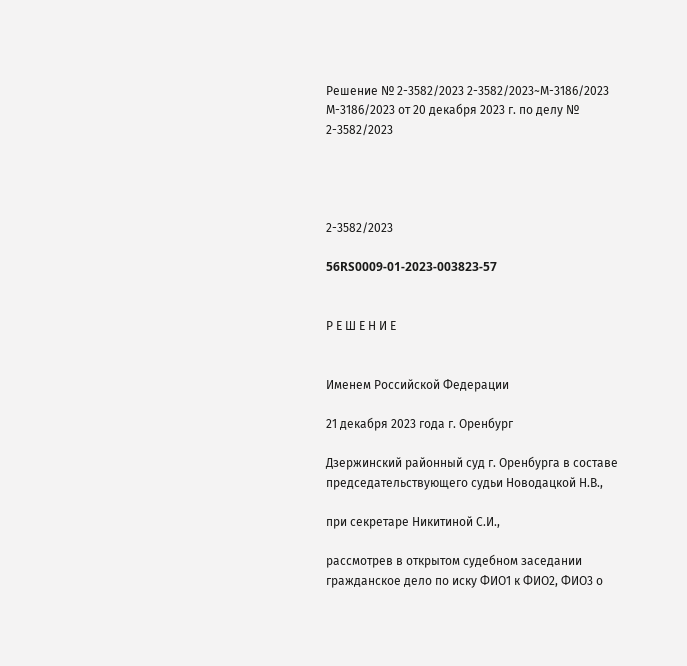Решение № 2-3582/2023 2-3582/2023~М-3186/2023 М-3186/2023 от 20 декабря 2023 г. по делу № 2-3582/2023




2-3582/2023

56RS0009-01-2023-003823-57


Р Е Ш Е Н И Е


Именем Российской Федерации

21 декабря 2023 года г. Оренбург

Дзержинский районный суд г. Оренбурга в составе председательствующего судьи Новодацкой Н.В.,

при секретаре Никитиной С.И.,

рассмотрев в открытом судебном заседании гражданское дело по иску ФИО1 к ФИО2, ФИО3 о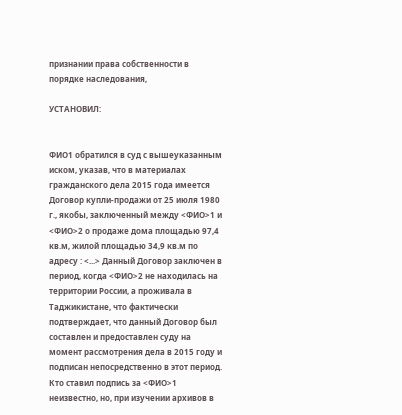признании права собственности в порядке наследования,

УСТАНОВИЛ:


ФИО1 обратился в суд с вышеуказанным иском, указав, что в материалах гражданского дела 2015 года имеется Договор купли-продажи от 25 июля 1980 г., якобы, заключенный между <ФИО>1 и <ФИО>2 о продаже дома площадью 97,4 кв.м, жилой площадью 34,9 кв.м по адресу : <...> Данный Договор заключен в период, когда <ФИО>2 не находилась на территории России, а проживала в Таджикистане, что фактически подтверждает, что данный Договор был составлен и предоставлен суду на момент рассмотрения дела в 2015 году и подписан непосредственно в этот период. Кто ставил подпись за <ФИО>1 неизвестно, но, при изучении архивов в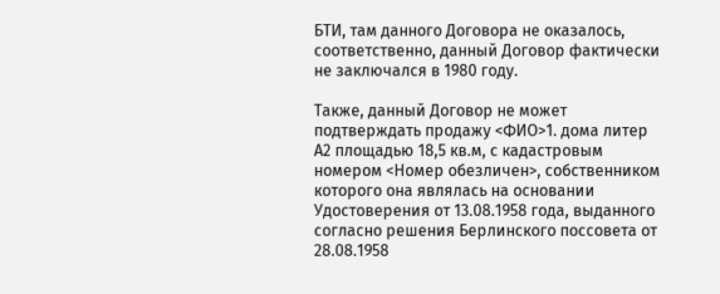БТИ, там данного Договора не оказалось, соответственно, данный Договор фактически не заключался в 1980 году.

Также, данный Договор не может подтверждать продажу <ФИО>1. дома литер А2 площадью 18,5 кв.м, с кадастровым номером <Номер обезличен>, собственником которого она являлась на основании Удостоверения от 13.08.1958 года, выданного согласно решения Берлинского поссовета от 28.08.1958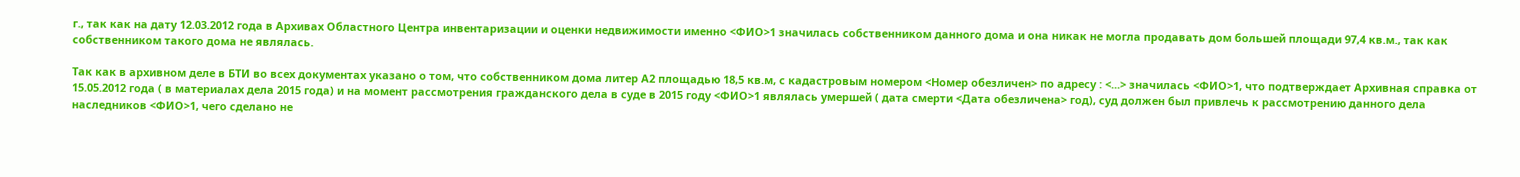г., так как на дату 12.03.2012 года в Архивах Областного Центра инвентаризации и оценки недвижимости именно <ФИО>1 значилась собственником данного дома и она никак не могла продавать дом большей площади 97,4 кв.м., так как собственником такого дома не являлась.

Так как в архивном деле в БТИ во всех документах указано о том, что собственником дома литер А2 площадью 18,5 кв.м, с кадастровым номером <Номер обезличен> по адресу : <...> значилась <ФИО>1, что подтверждает Архивная справка от 15.05.2012 года ( в материалах дела 2015 года) и на момент рассмотрения гражданского дела в суде в 2015 году <ФИО>1 являлась умершей ( дата смерти <Дата обезличена> год), суд должен был привлечь к рассмотрению данного дела наследников <ФИО>1, чего сделано не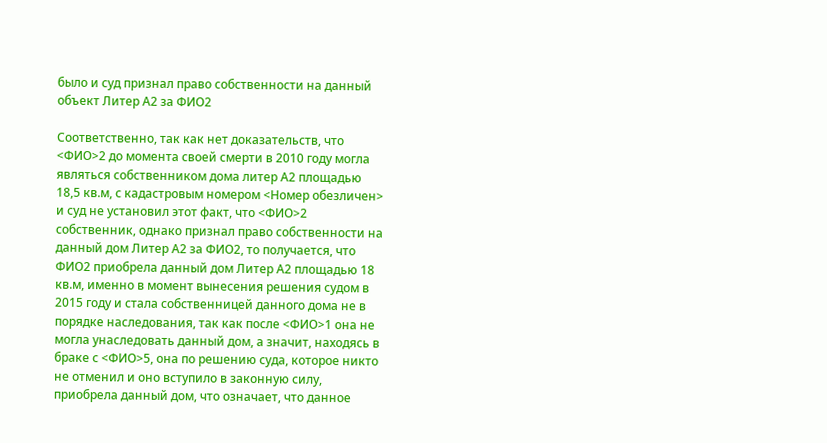было и суд признал право собственности на данный объект Литер А2 за ФИО2

Соответственно, так как нет доказательств, что <ФИО>2 до момента своей смерти в 2010 году могла являться собственником дома литер А2 площадью 18,5 кв.м, с кадастровым номером <Номер обезличен> и суд не установил этот факт, что <ФИО>2 собственник, однако признал право собственности на данный дом Литер А2 за ФИО2, то получается, что ФИО2 приобрела данный дом Литер А2 площадью 18 кв.м, именно в момент вынесения решения судом в 2015 году и стала собственницей данного дома не в порядке наследования, так как после <ФИО>1 она не могла унаследовать данный дом, а значит, находясь в браке с <ФИО>5, она по решению суда, которое никто не отменил и оно вступило в законную силу, приобрела данный дом, что означает, что данное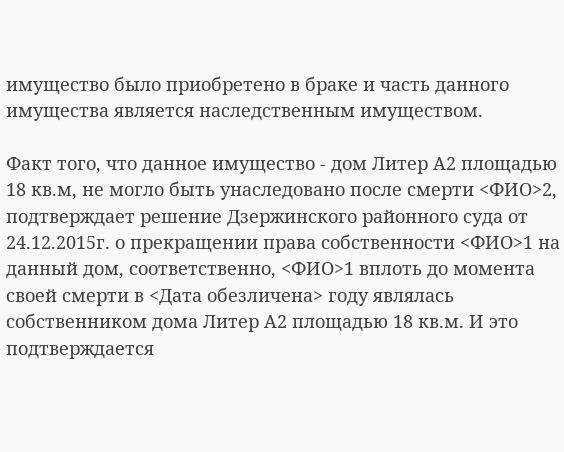имущество было приобретено в браке и часть данного имущества является наследственным имуществом.

Факт того, что данное имущество - дом Литер А2 площадью 18 кв.м, не могло быть унаследовано после смерти <ФИО>2, подтверждает решение Дзержинского районного суда от 24.12.2015г. о прекращении права собственности <ФИО>1 на данный дом, соответственно, <ФИО>1 вплоть до момента своей смерти в <Дата обезличена> году являлась собственником дома Литер А2 площадью 18 кв.м. И это подтверждается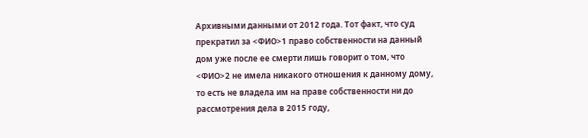Архивными данными от 2012 года. Тот факт, что суд прекратил за <ФИО>1 право собственности на данный дом уже после ее смерти лишь говорит о том, что <ФИО>2 не имела никакого отношения к данному дому, то есть не владела им на праве собственности ни до рассмотрения дела в 2015 году,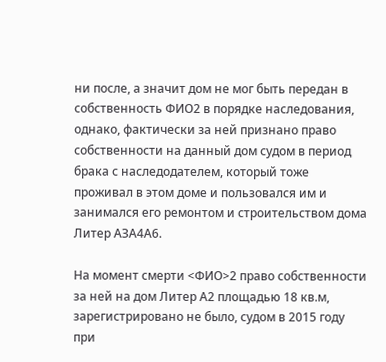ни после, а значит дом не мог быть передан в собственность ФИО2 в порядке наследования, однако, фактически за ней признано право собственности на данный дом судом в период брака с наследодателем, который тоже проживал в этом доме и пользовался им и занимался его ремонтом и строительством дома Литер АЗА4А6.

На момент смерти <ФИО>2 право собственности за ней на дом Литер А2 площадью 18 кв.м, зарегистрировано не было, судом в 2015 году при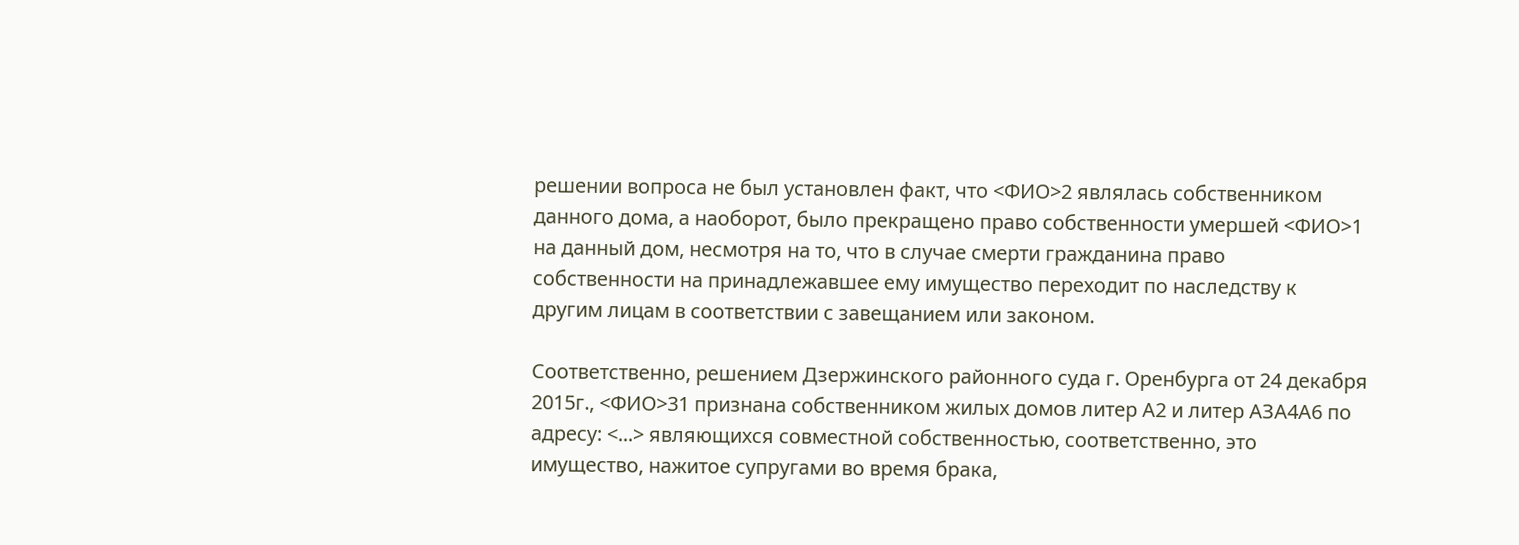решении вопроса не был установлен факт, что <ФИО>2 являлась собственником данного дома, а наоборот, было прекращено право собственности умершей <ФИО>1 на данный дом, несмотря на то, что в случае смерти гражданина право собственности на принадлежавшее ему имущество переходит по наследству к другим лицам в соответствии с завещанием или законом.

Соответственно, решением Дзержинского районного суда г. Оренбурга от 24 декабря 2015г., <ФИО>31 признана собственником жилых домов литер А2 и литер АЗА4А6 по адресу: <...> являющихся совместной собственностью, соответственно, это имущество, нажитое супругами во время брака,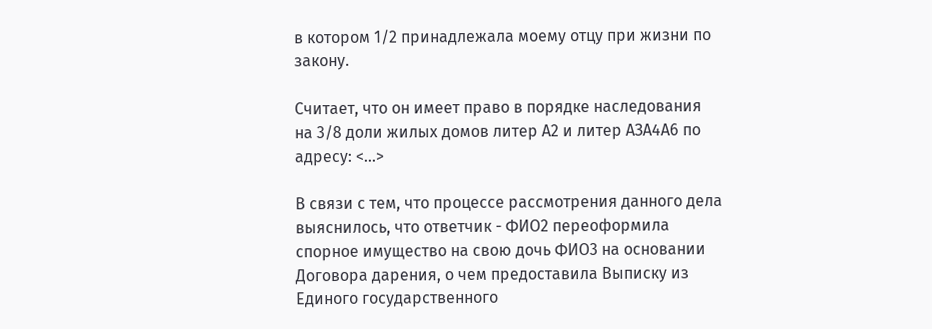в котором 1/2 принадлежала моему отцу при жизни по закону.

Считает, что он имеет право в порядке наследования на 3/8 доли жилых домов литер А2 и литер АЗА4А6 по адресу: <...>

В связи с тем, что процессе рассмотрения данного дела выяснилось, что ответчик - ФИО2 переоформила спорное имущество на свою дочь ФИО3 на основании Договора дарения, о чем предоставила Выписку из Единого государственного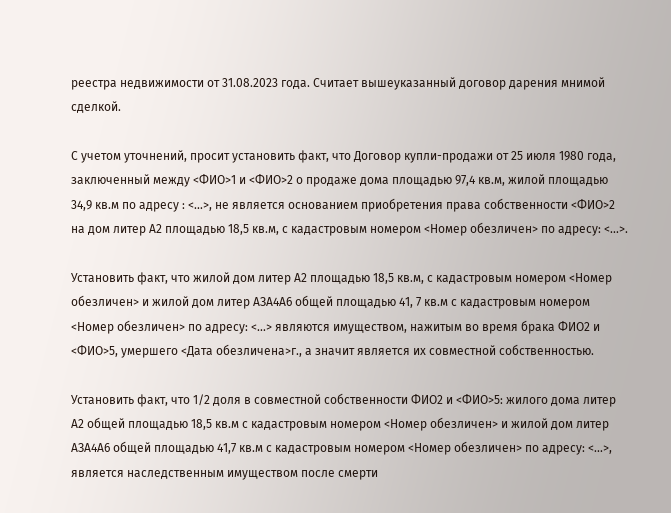реестра недвижимости от 31.08.2023 года. Считает вышеуказанный договор дарения мнимой сделкой.

С учетом уточнений, просит установить факт, что Договор купли-продажи от 25 июля 1980 года, заключенный между <ФИО>1 и <ФИО>2 о продаже дома площадью 97,4 кв.м, жилой площадью 34,9 кв.м по адресу : <...>, не является основанием приобретения права собственности <ФИО>2 на дом литер А2 площадью 18,5 кв.м, с кадастровым номером <Номер обезличен> по адресу: <...>.

Установить факт, что жилой дом литер А2 площадью 18,5 кв.м, с кадастровым номером <Номер обезличен> и жилой дом литер АЗА4А6 общей площадью 41, 7 кв.м с кадастровым номером <Номер обезличен> по адресу: <...> являются имуществом, нажитым во время брака ФИО2 и <ФИО>5, умершего <Дата обезличена>г., а значит является их совместной собственностью.

Установить факт, что 1/2 доля в совместной собственности ФИО2 и <ФИО>5: жилого дома литер А2 общей площадью 18,5 кв.м с кадастровым номером <Номер обезличен> и жилой дом литер АЗА4А6 общей площадью 41,7 кв.м с кадастровым номером <Номер обезличен> по адресу: <...>, является наследственным имуществом после смерти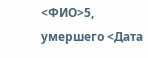<ФИО>5, умершего <Дата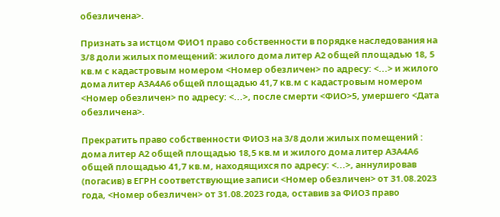обезличена>.

Признать за истцом ФИО1 право собственности в порядке наследования на 3/8 доли жилых помещений: жилого дома литер А2 общей площадью 18, 5 кв.м с кадастровым номером <Номер обезличен> по адресу: <...> и жилого дома литер АЗА4А6 общей площадью 41,7 кв.м с кадастровым номером <Номер обезличен> по адресу: <...>, после смерти <ФИО>5, умершего <Дата обезличена>.

Прекратить право собственности ФИО3 на 3/8 доли жилых помещений : дома литер А2 общей площадью 18,5 кв.м и жилого дома литер АЗА4А6 общей площадью 41,7 кв.м, находящихся по адресу: <...>, аннулировав (погасив) в ЕГРН соответствующие записи <Номер обезличен> от 31.08.2023 года, <Номер обезличен> от 31.08.2023 года, оставив за ФИО3 право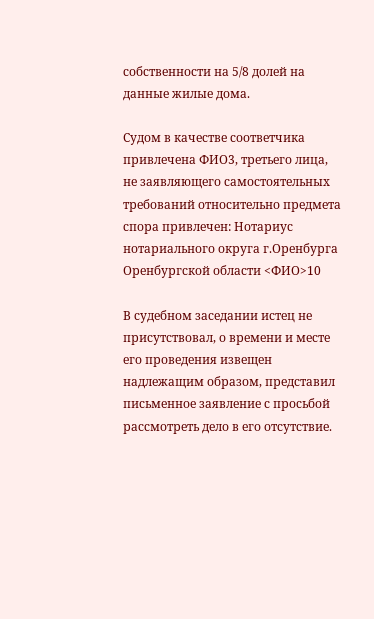собственности на 5/8 долей на данные жилые дома.

Судом в качестве соответчика привлечена ФИО3, третьего лица, не заявляющего самостоятельных требований относительно предмета спора привлечен: Нотариус нотариального округа г.Оренбурга Оренбургской области <ФИО>10

В судебном заседании истец не присутствовал, о времени и месте его проведения извещен надлежащим образом, представил письменное заявление с просьбой рассмотреть дело в его отсутствие.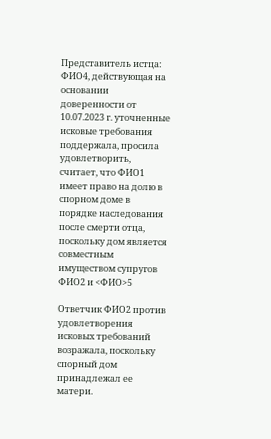Представитель истца: ФИО4, действующая на основании доверенности от 10.07.2023 г. уточненные исковые требования поддержала, просила удовлетворить, считает, что ФИО1 имеет право на долю в спорном доме в порядке наследования после смерти отца, поскольку дом является совместным имуществом супругов ФИО2 и <ФИО>5

Ответчик ФИО2 против удовлетворения исковых требований возражала, поскольку спорный дом принадлежал ее матери.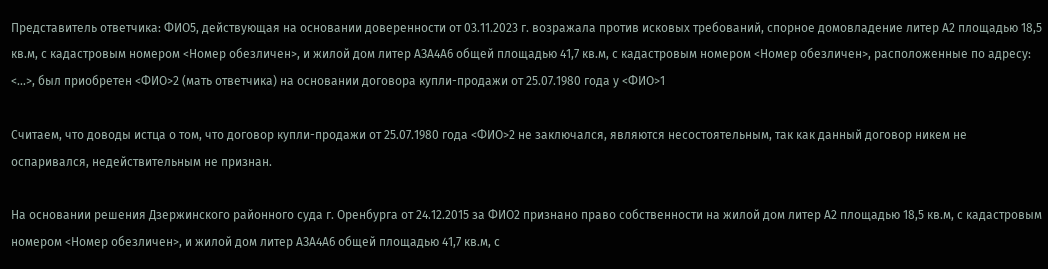Представитель ответчика: ФИО5, действующая на основании доверенности от 03.11.2023 г. возражала против исковых требований, спорное домовладение литер А2 площадью 18,5 кв.м, с кадастровым номером <Номер обезличен>, и жилой дом литер АЗА4А6 общей площадью 41,7 кв.м, с кадастровым номером <Номер обезличен>, расположенные по адресу: <...>, был приобретен <ФИО>2 (мать ответчика) на основании договора купли-продажи от 25.07.1980 года у <ФИО>1

Считаем, что доводы истца о том, что договор купли-продажи от 25.07.1980 года <ФИО>2 не заключался, являются несостоятельным, так как данный договор никем не оспаривался, недействительным не признан.

На основании решения Дзержинского районного суда г. Оренбурга от 24.12.2015 за ФИО2 признано право собственности на жилой дом литер А2 площадью 18,5 кв.м, с кадастровым номером <Номер обезличен>, и жилой дом литер АЗА4А6 общей площадью 41,7 кв.м, с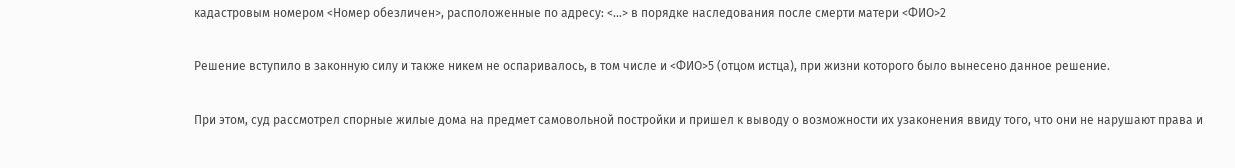кадастровым номером <Номер обезличен>, расположенные по адресу: <...> в порядке наследования после смерти матери <ФИО>2

Решение вступило в законную силу и также никем не оспаривалось, в том числе и <ФИО>5 (отцом истца), при жизни которого было вынесено данное решение.

При этом, суд рассмотрел спорные жилые дома на предмет самовольной постройки и пришел к выводу о возможности их узаконения ввиду того, что они не нарушают права и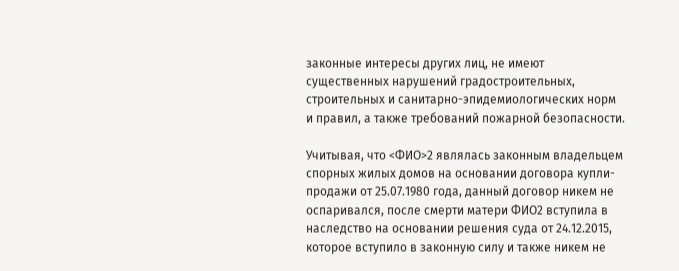законные интересы других лиц, не имеют существенных нарушений градостроительных, строительных и санитарно-эпидемиологических норм и правил, а также требований пожарной безопасности.

Учитывая, что <ФИО>2 являлась законным владельцем спорных жилых домов на основании договора купли-продажи от 25.07.1980 года, данный договор никем не оспаривался, после смерти матери ФИО2 вступила в наследство на основании решения суда от 24.12.2015, которое вступило в законную силу и также никем не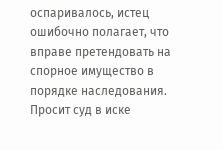оспаривалось, истец ошибочно полагает, что вправе претендовать на спорное имущество в порядке наследования. Просит суд в иске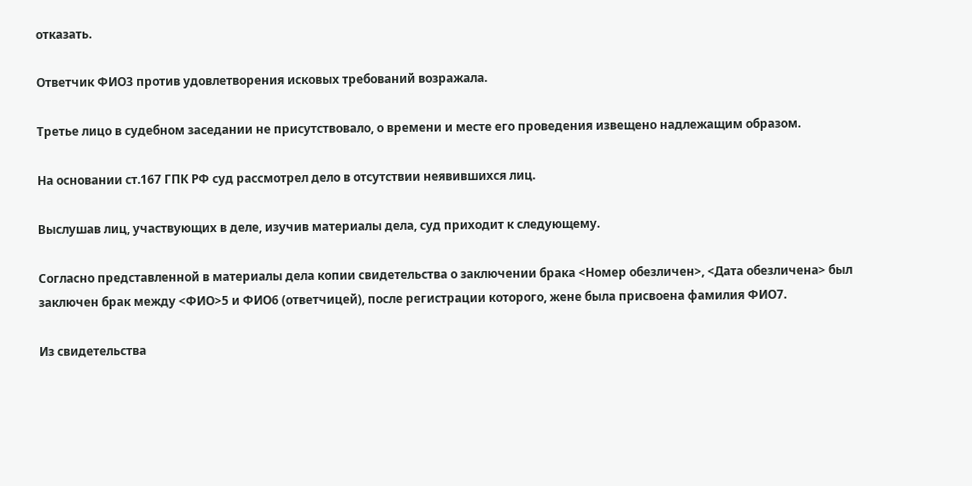отказать.

Ответчик ФИО3 против удовлетворения исковых требований возражала.

Третье лицо в судебном заседании не присутствовало, о времени и месте его проведения извещено надлежащим образом.

На основании ст.167 ГПК РФ суд рассмотрел дело в отсутствии неявившихся лиц.

Выслушав лиц, участвующих в деле, изучив материалы дела, суд приходит к следующему.

Согласно представленной в материалы дела копии свидетельства о заключении брака <Номер обезличен>, <Дата обезличена> был заключен брак между <ФИО>5 и ФИО6 (ответчицей), после регистрации которого, жене была присвоена фамилия ФИО7.

Из свидетельства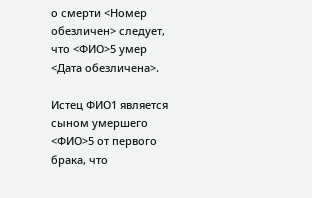о смерти <Номер обезличен> следует, что <ФИО>5 умер <Дата обезличена>.

Истец ФИО1 является сыном умершего <ФИО>5 от первого брака, что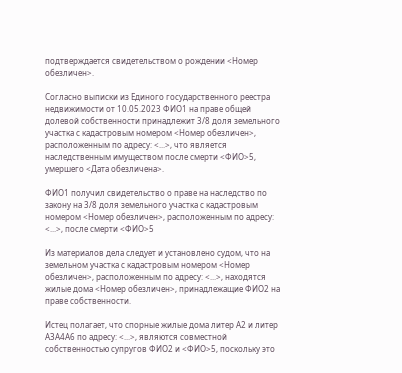подтверждается свидетельством о рождении <Номер обезличен>.

Согласно выписки из Единого государственного реестра недвижимости от 10.05.2023 ФИО1 на праве общей долевой собственности принадлежит 3/8 доля земельного участка с кадастровым номером <Номер обезличен>, расположенным по адресу: <...>, что является наследственным имуществом после смерти <ФИО>5, умершего <Дата обезличена>.

ФИО1 получил свидетельство о праве на наследство по закону на 3/8 доля земельного участка с кадастровым номером <Номер обезличен>, расположенным по адресу: <...>, после смерти <ФИО>5

Из материалов дела следует и установлено судом, что на земельном участка с кадастровым номером <Номер обезличен>, расположенным по адресу: <...>, находятся жилые дома <Номер обезличен>, принадлежащие ФИО2 на праве собственности.

Истец полагает, что спорные жилые дома литер А2 и литер АЗА4А6 по адресу: <...>, являются совместной собственностью супругов ФИО2 и <ФИО>5, поскольку это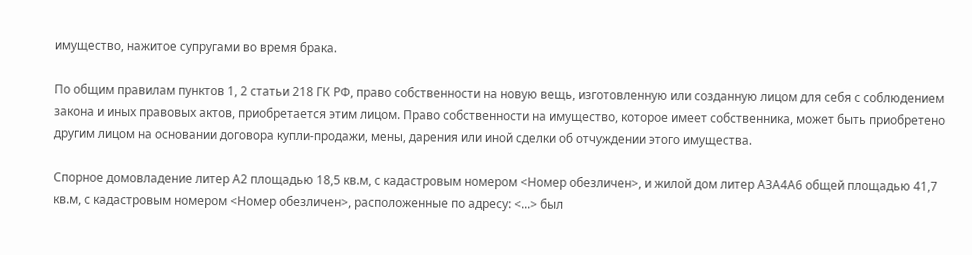имущество, нажитое супругами во время брака.

По общим правилам пунктов 1, 2 статьи 218 ГК РФ, право собственности на новую вещь, изготовленную или созданную лицом для себя с соблюдением закона и иных правовых актов, приобретается этим лицом. Право собственности на имущество, которое имеет собственника, может быть приобретено другим лицом на основании договора купли-продажи, мены, дарения или иной сделки об отчуждении этого имущества.

Спорное домовладение литер А2 площадью 18,5 кв.м, с кадастровым номером <Номер обезличен>, и жилой дом литер АЗА4А6 общей площадью 41,7 кв.м, с кадастровым номером <Номер обезличен>, расположенные по адресу: <...> был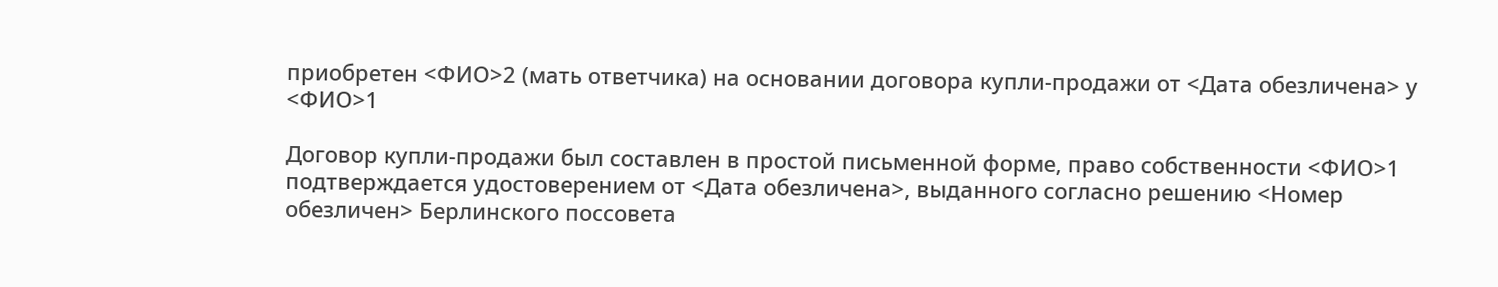приобретен <ФИО>2 (мать ответчика) на основании договора купли-продажи от <Дата обезличена> у <ФИО>1

Договор купли-продажи был составлен в простой письменной форме, право собственности <ФИО>1 подтверждается удостоверением от <Дата обезличена>, выданного согласно решению <Номер обезличен> Берлинского поссовета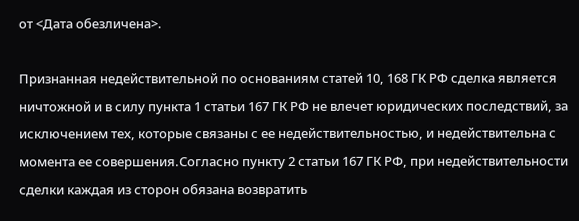от <Дата обезличена>.

Признанная недействительной по основаниям статей 10, 168 ГК РФ сделка является ничтожной и в силу пункта 1 статьи 167 ГК РФ не влечет юридических последствий, за исключением тех, которые связаны с ее недействительностью, и недействительна с момента ее совершения.Согласно пункту 2 статьи 167 ГК РФ, при недействительности сделки каждая из сторон обязана возвратить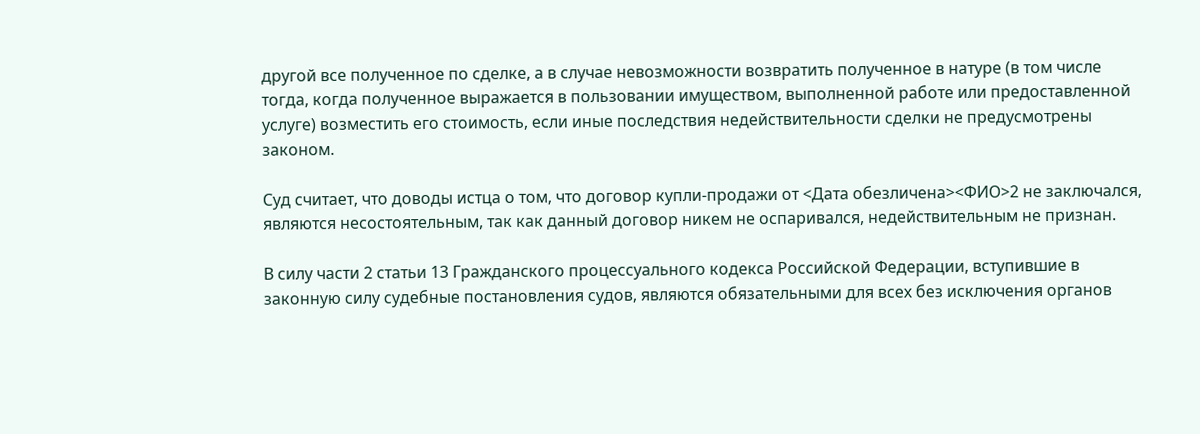другой все полученное по сделке, а в случае невозможности возвратить полученное в натуре (в том числе тогда, когда полученное выражается в пользовании имуществом, выполненной работе или предоставленной услуге) возместить его стоимость, если иные последствия недействительности сделки не предусмотрены законом.

Суд считает, что доводы истца о том, что договор купли-продажи от <Дата обезличена><ФИО>2 не заключался, являются несостоятельным, так как данный договор никем не оспаривался, недействительным не признан.

В силу части 2 статьи 13 Гражданского процессуального кодекса Российской Федерации, вступившие в законную силу судебные постановления судов, являются обязательными для всех без исключения органов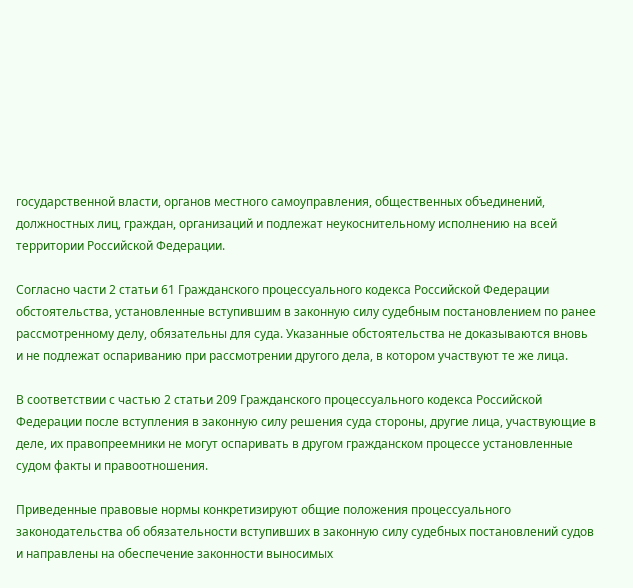государственной власти, органов местного самоуправления, общественных объединений, должностных лиц, граждан, организаций и подлежат неукоснительному исполнению на всей территории Российской Федерации.

Согласно части 2 статьи 61 Гражданского процессуального кодекса Российской Федерации обстоятельства, установленные вступившим в законную силу судебным постановлением по ранее рассмотренному делу, обязательны для суда. Указанные обстоятельства не доказываются вновь и не подлежат оспариванию при рассмотрении другого дела, в котором участвуют те же лица.

В соответствии с частью 2 статьи 209 Гражданского процессуального кодекса Российской Федерации после вступления в законную силу решения суда стороны, другие лица, участвующие в деле, их правопреемники не могут оспаривать в другом гражданском процессе установленные судом факты и правоотношения.

Приведенные правовые нормы конкретизируют общие положения процессуального законодательства об обязательности вступивших в законную силу судебных постановлений судов и направлены на обеспечение законности выносимых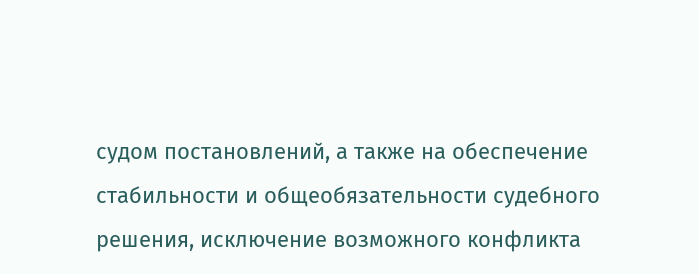судом постановлений, а также на обеспечение стабильности и общеобязательности судебного решения, исключение возможного конфликта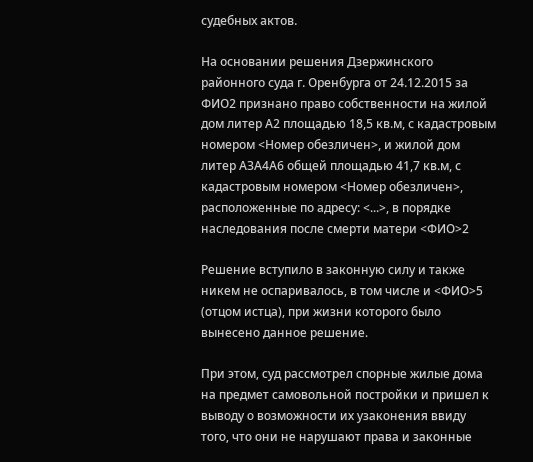судебных актов.

На основании решения Дзержинского районного суда г. Оренбурга от 24.12.2015 за ФИО2 признано право собственности на жилой дом литер А2 площадью 18,5 кв.м, с кадастровым номером <Номер обезличен>, и жилой дом литер АЗА4А6 общей площадью 41,7 кв.м, с кадастровым номером <Номер обезличен>, расположенные по адресу: <...>, в порядке наследования после смерти матери <ФИО>2

Решение вступило в законную силу и также никем не оспаривалось, в том числе и <ФИО>5 (отцом истца), при жизни которого было вынесено данное решение.

При этом, суд рассмотрел спорные жилые дома на предмет самовольной постройки и пришел к выводу о возможности их узаконения ввиду того, что они не нарушают права и законные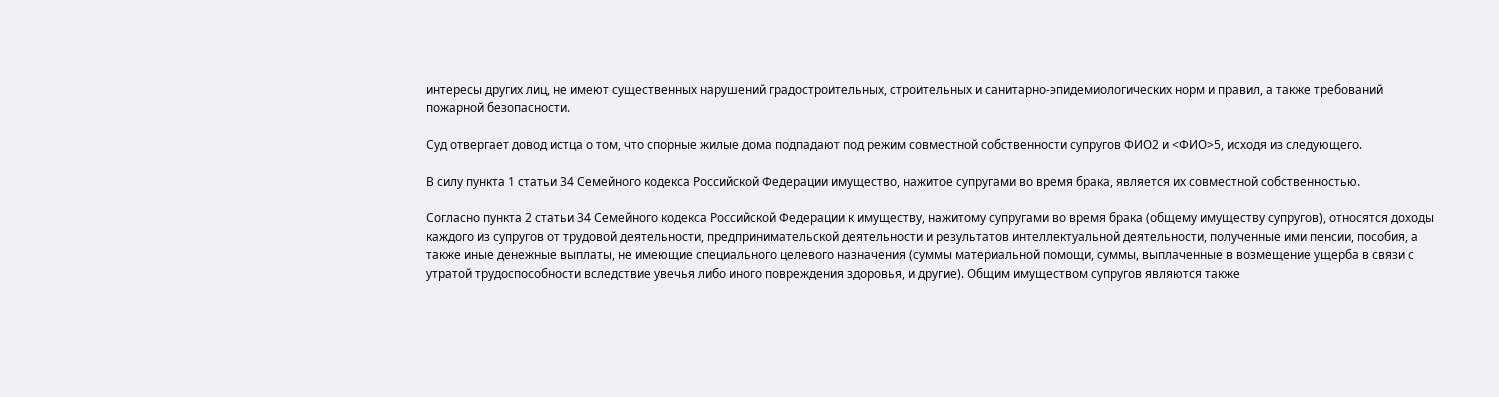интересы других лиц, не имеют существенных нарушений градостроительных, строительных и санитарно-эпидемиологических норм и правил, а также требований пожарной безопасности.

Суд отвергает довод истца о том, что спорные жилые дома подпадают под режим совместной собственности супругов ФИО2 и <ФИО>5, исходя из следующего.

В силу пункта 1 статьи 34 Семейного кодекса Российской Федерации имущество, нажитое супругами во время брака, является их совместной собственностью.

Согласно пункта 2 статьи 34 Семейного кодекса Российской Федерации к имуществу, нажитому супругами во время брака (общему имуществу супругов), относятся доходы каждого из супругов от трудовой деятельности, предпринимательской деятельности и результатов интеллектуальной деятельности, полученные ими пенсии, пособия, а также иные денежные выплаты, не имеющие специального целевого назначения (суммы материальной помощи, суммы, выплаченные в возмещение ущерба в связи с утратой трудоспособности вследствие увечья либо иного повреждения здоровья, и другие). Общим имуществом супругов являются также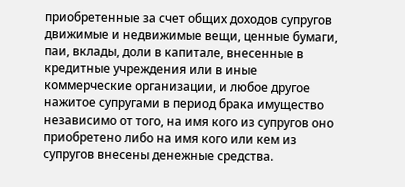приобретенные за счет общих доходов супругов движимые и недвижимые вещи, ценные бумаги, паи, вклады, доли в капитале, внесенные в кредитные учреждения или в иные коммерческие организации, и любое другое нажитое супругами в период брака имущество независимо от того, на имя кого из супругов оно приобретено либо на имя кого или кем из супругов внесены денежные средства.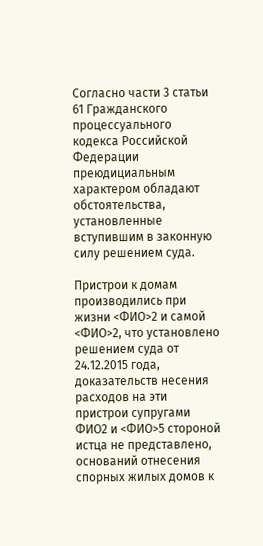Согласно части 3 статьи 61 Гражданского процессуального кодекса Российской Федерации преюдициальным характером обладают обстоятельства, установленные вступившим в законную силу решением суда.

Пристрои к домам производились при жизни <ФИО>2 и самой <ФИО>2, что установлено решением суда от 24.12.2015 года, доказательств несения расходов на эти пристрои супругами ФИО2 и <ФИО>5 стороной истца не представлено, оснований отнесения спорных жилых домов к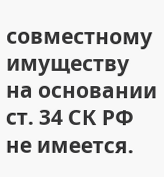совместному имуществу на основании ст. 34 СК РФ не имеется.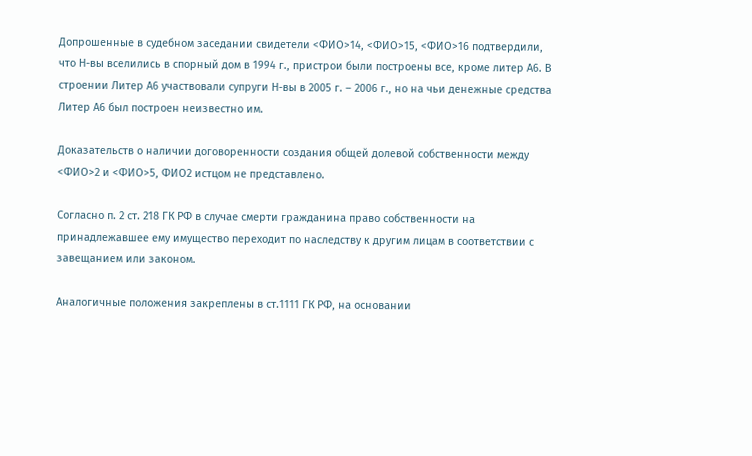Допрошенные в судебном заседании свидетели <ФИО>14, <ФИО>15, <ФИО>16 подтвердили, что Н-вы вселились в спорный дом в 1994 г., пристрои были построены все, кроме литер А6. В строении Литер А6 участвовали супруги Н-вы в 2005 г. – 2006 г., но на чьи денежные средства Литер А6 был построен неизвестно им.

Доказательств о наличии договоренности создания общей долевой собственности между <ФИО>2 и <ФИО>5, ФИО2 истцом не представлено.

Согласно п. 2 ст. 218 ГК РФ в случае смерти гражданина право собственности на принадлежавшее ему имущество переходит по наследству к другим лицам в соответствии с завещанием или законом.

Аналогичные положения закреплены в ст.1111 ГК РФ, на основании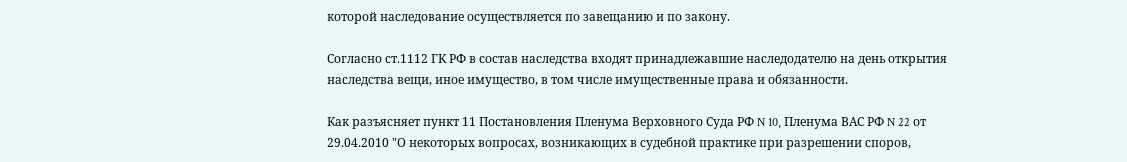которой наследование осуществляется по завещанию и по закону.

Согласно ст.1112 ГК РФ в состав наследства входят принадлежавшие наследодателю на день открытия наследства вещи, иное имущество, в том числе имущественные права и обязанности.

Как разъясняет пункт 11 Постановления Пленума Верховного Суда РФ N 10, Пленума ВАС РФ N 22 от 29.04.2010 "О некоторых вопросах, возникающих в судебной практике при разрешении споров,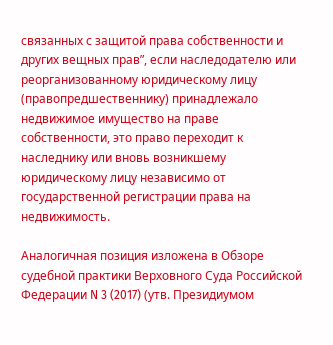связанных с защитой права собственности и других вещных прав”, если наследодателю или реорганизованному юридическому лицу (правопредшественнику) принадлежало недвижимое имущество на праве собственности, это право переходит к наследнику или вновь возникшему юридическому лицу независимо от государственной регистрации права на недвижимость.

Аналогичная позиция изложена в Обзоре судебной практики Верховного Суда Российской Федерации N 3 (2017) (утв. Президиумом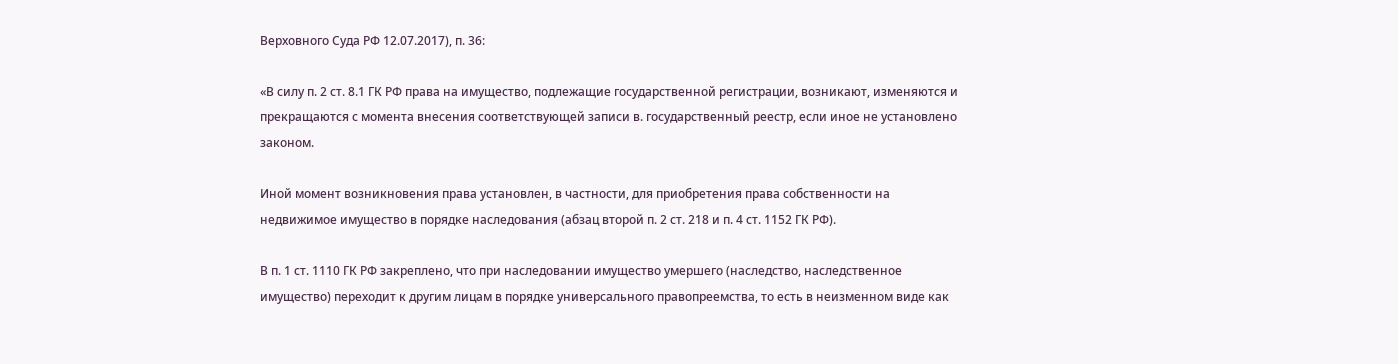Верховного Суда РФ 12.07.2017), п. 36:

«В силу п. 2 ст. 8.1 ГК РФ права на имущество, подлежащие государственной регистрации, возникают, изменяются и прекращаются с момента внесения соответствующей записи в. государственный реестр, если иное не установлено законом.

Иной момент возникновения права установлен, в частности, для приобретения права собственности на недвижимое имущество в порядке наследования (абзац второй п. 2 ст. 218 и п. 4 ст. 1152 ГК РФ).

В п. 1 ст. 1110 ГК РФ закреплено, что при наследовании имущество умершего (наследство, наследственное имущество) переходит к другим лицам в порядке универсального правопреемства, то есть в неизменном виде как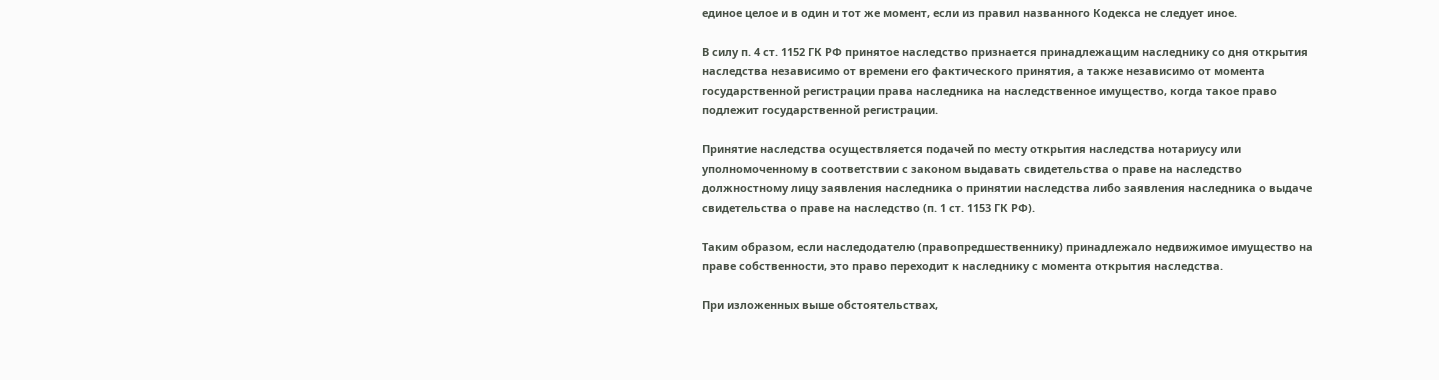единое целое и в один и тот же момент, если из правил названного Кодекса не следует иное.

В силу п. 4 ст. 1152 ГК РФ принятое наследство признается принадлежащим наследнику со дня открытия наследства независимо от времени его фактического принятия, а также независимо от момента государственной регистрации права наследника на наследственное имущество, когда такое право подлежит государственной регистрации.

Принятие наследства осуществляется подачей по месту открытия наследства нотариусу или уполномоченному в соответствии с законом выдавать свидетельства о праве на наследство должностному лицу заявления наследника о принятии наследства либо заявления наследника о выдаче свидетельства о праве на наследство (п. 1 ст. 1153 ГК РФ).

Таким образом, если наследодателю (правопредшественнику) принадлежало недвижимое имущество на праве собственности, это право переходит к наследнику с момента открытия наследства.

При изложенных выше обстоятельствах,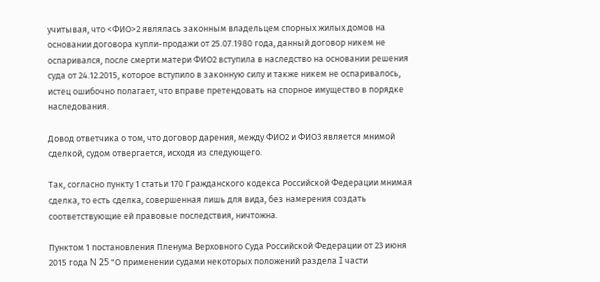учитывая, что <ФИО>2 являлась законным владельцем спорных жилых домов на основании договора купли-продажи от 25.07.1980 года, данный договор никем не оспаривался, после смерти матери ФИО2 вступила в наследство на основании решения суда от 24.12.2015, которое вступило в законную силу и также никем не оспаривалось, истец ошибочно полагает, что вправе претендовать на спорное имущество в порядке наследования.

Довод ответчика о том, что договор дарения, между ФИО2 и ФИО3 является мнимой сделкой, судом отвергается, исходя из следующего.

Так, согласно пункту 1 статьи 170 Гражданского кодекса Российской Федерации мнимая сделка, то есть сделка, совершенная лишь для вида, без намерения создать соответствующие ей правовые последствия, ничтожна.

Пунктом 1 постановления Пленума Верховного Суда Российской Федерации от 23 июня 2015 года N 25 "О применении судами некоторых положений раздела I части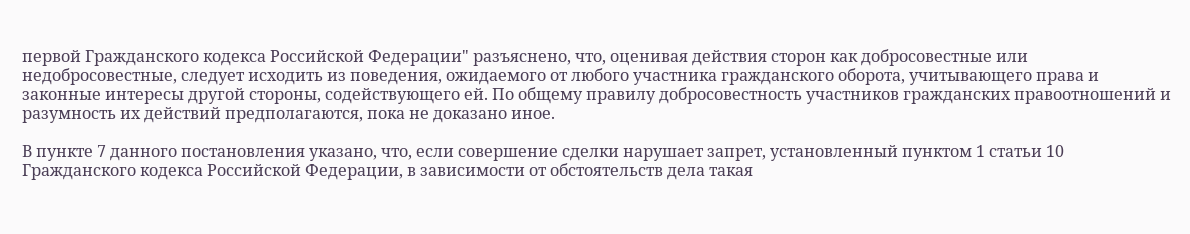первой Гражданского кодекса Российской Федерации" разъяснено, что, оценивая действия сторон как добросовестные или недобросовестные, следует исходить из поведения, ожидаемого от любого участника гражданского оборота, учитывающего права и законные интересы другой стороны, содействующего ей. По общему правилу добросовестность участников гражданских правоотношений и разумность их действий предполагаются, пока не доказано иное.

В пункте 7 данного постановления указано, что, если совершение сделки нарушает запрет, установленный пунктом 1 статьи 10 Гражданского кодекса Российской Федерации, в зависимости от обстоятельств дела такая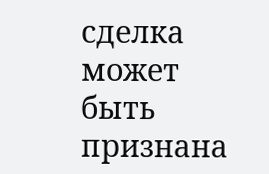сделка может быть признана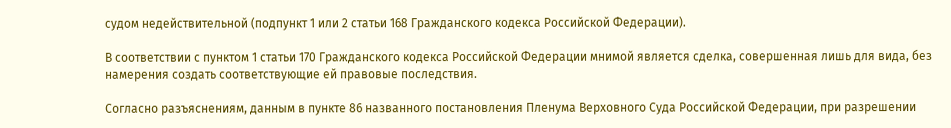судом недействительной (подпункт 1 или 2 статьи 168 Гражданского кодекса Российской Федерации).

В соответствии с пунктом 1 статьи 170 Гражданского кодекса Российской Федерации мнимой является сделка, совершенная лишь для вида, без намерения создать соответствующие ей правовые последствия.

Согласно разъяснениям, данным в пункте 86 названного постановления Пленума Верховного Суда Российской Федерации, при разрешении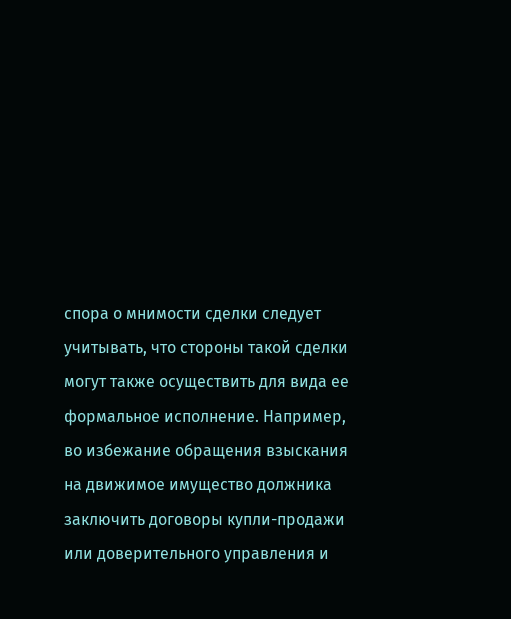спора о мнимости сделки следует учитывать, что стороны такой сделки могут также осуществить для вида ее формальное исполнение. Например, во избежание обращения взыскания на движимое имущество должника заключить договоры купли-продажи или доверительного управления и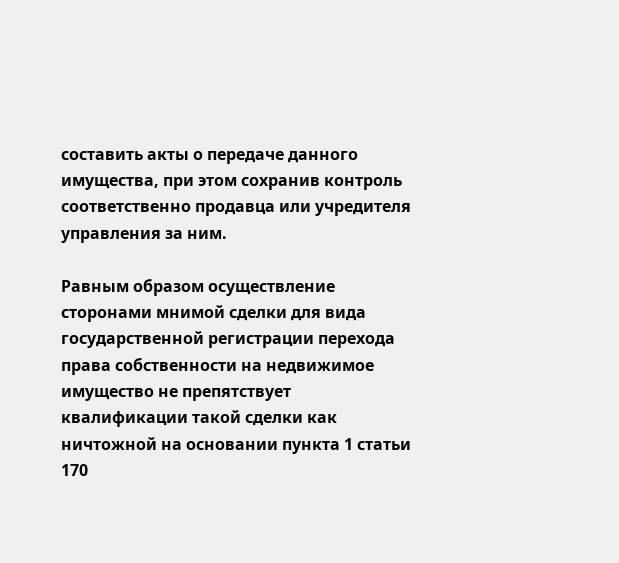составить акты о передаче данного имущества, при этом сохранив контроль соответственно продавца или учредителя управления за ним.

Равным образом осуществление сторонами мнимой сделки для вида государственной регистрации перехода права собственности на недвижимое имущество не препятствует квалификации такой сделки как ничтожной на основании пункта 1 статьи 170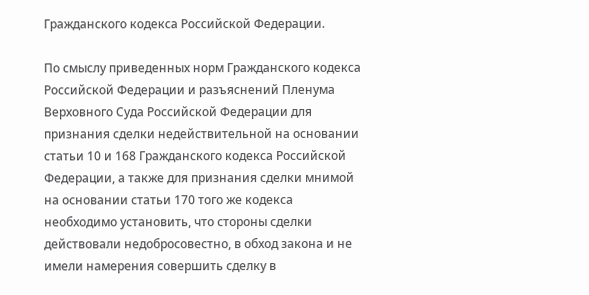Гражданского кодекса Российской Федерации.

По смыслу приведенных норм Гражданского кодекса Российской Федерации и разъяснений Пленума Верховного Суда Российской Федерации для признания сделки недействительной на основании статьи 10 и 168 Гражданского кодекса Российской Федерации, а также для признания сделки мнимой на основании статьи 170 того же кодекса необходимо установить, что стороны сделки действовали недобросовестно, в обход закона и не имели намерения совершить сделку в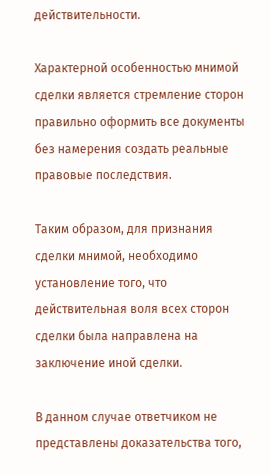действительности.

Характерной особенностью мнимой сделки является стремление сторон правильно оформить все документы без намерения создать реальные правовые последствия.

Таким образом, для признания сделки мнимой, необходимо установление того, что действительная воля всех сторон сделки была направлена на заключение иной сделки.

В данном случае ответчиком не представлены доказательства того,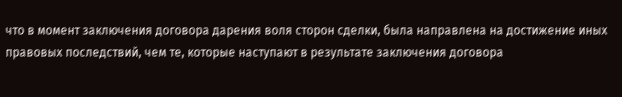что в момент заключения договора дарения воля сторон сделки, была направлена на достижение иных правовых последствий, чем те, которые наступают в результате заключения договора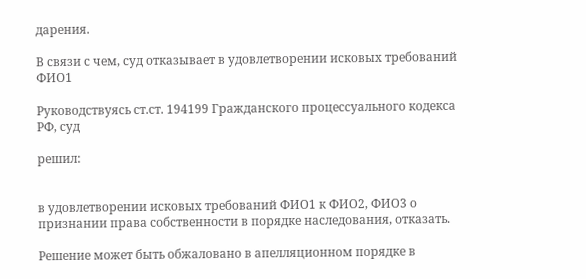дарения.

В связи с чем, суд отказывает в удовлетворении исковых требований ФИО1

Руководствуясь ст.ст. 194199 Гражданского процессуального кодекса РФ, суд

решил:


в удовлетворении исковых требований ФИО1 к ФИО2, ФИО3 о признании права собственности в порядке наследования, отказать.

Решение может быть обжаловано в апелляционном порядке в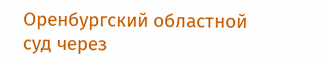Оренбургский областной суд через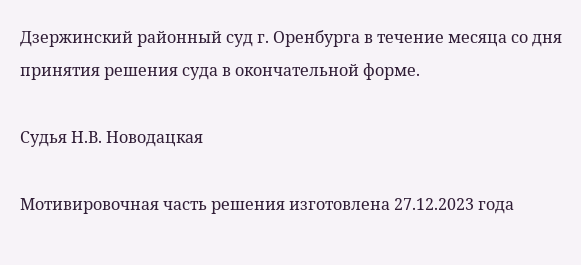Дзержинский районный суд г. Оренбурга в течение месяца со дня принятия решения суда в окончательной форме.

Судья Н.В. Новодацкая

Мотивировочная часть решения изготовлена 27.12.2023 года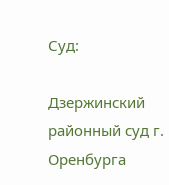Суд:

Дзержинский районный суд г. Оренбурга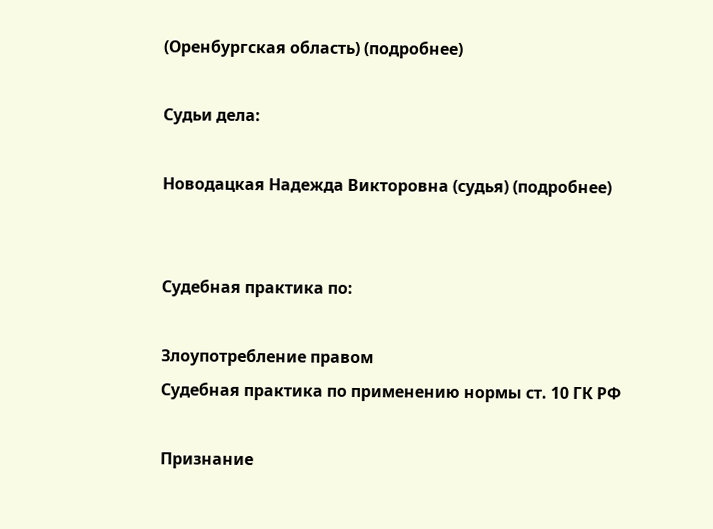(Оренбургская область) (подробнее)

Судьи дела:

Новодацкая Надежда Викторовна (судья) (подробнее)


Судебная практика по:

Злоупотребление правом
Судебная практика по применению нормы ст. 10 ГК РФ

Признание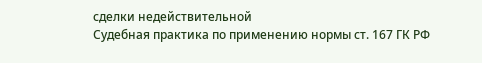сделки недействительной
Судебная практика по применению нормы ст. 167 ГК РФ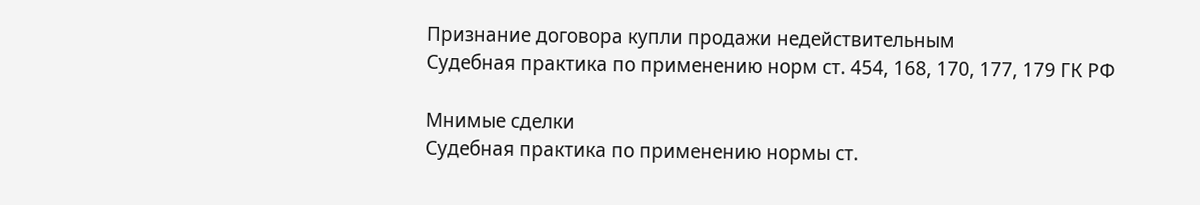Признание договора купли продажи недействительным
Судебная практика по применению норм ст. 454, 168, 170, 177, 179 ГК РФ

Мнимые сделки
Судебная практика по применению нормы ст.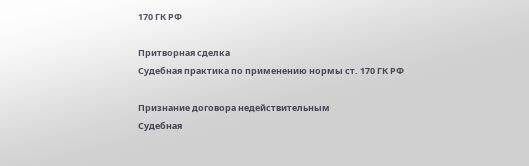170 ГК РФ

Притворная сделка
Судебная практика по применению нормы ст. 170 ГК РФ

Признание договора недействительным
Судебная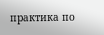практика по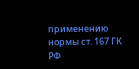применению нормы ст. 167 ГК РФ